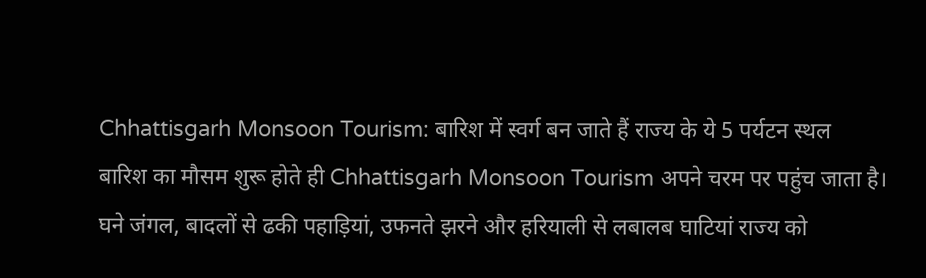Chhattisgarh Monsoon Tourism: बारिश में स्वर्ग बन जाते हैं राज्य के ये 5 पर्यटन स्थल
बारिश का मौसम शुरू होते ही Chhattisgarh Monsoon Tourism अपने चरम पर पहुंच जाता है। घने जंगल, बादलों से ढकी पहाड़ियां, उफनते झरने और हरियाली से लबालब घाटियां राज्य को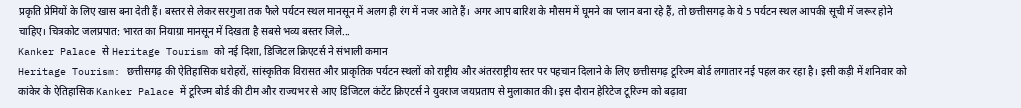प्रकृति प्रेमियों के लिए खास बना देती हैं। बस्तर से लेकर सरगुजा तक फैले पर्यटन स्थल मानसून में अलग ही रंग में नजर आते हैं। अगर आप बारिश के मौसम में घूमने का प्लान बना रहे हैं, तो छत्तीसगढ़ के ये 5 पर्यटन स्थल आपकी सूची में जरूर होने चाहिए। चित्रकोट जलप्रपात: भारत का नियाग्रा मानसून में दिखता है सबसे भव्य बस्तर जिले...
Kanker Palace से Heritage Tourism को नई दिशा, डिजिटल क्रिएटर्स ने संभाली कमान
Heritage Tourism: छत्तीसगढ़ की ऐतिहासिक धरोहरों, सांस्कृतिक विरासत और प्राकृतिक पर्यटन स्थलों को राष्ट्रीय और अंतरराष्ट्रीय स्तर पर पहचान दिलाने के लिए छत्तीसगढ़ टूरिज्म बोर्ड लगातार नई पहल कर रहा है। इसी कड़ी में शनिवार को कांकेर के ऐतिहासिक Kanker Palace में टूरिज्म बोर्ड की टीम और राज्यभर से आए डिजिटल कंटेंट क्रिएटर्स ने युवराज जयप्रताप से मुलाकात की। इस दौरान हेरिटेज टूरिज्म को बढ़ावा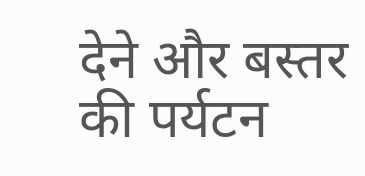देने और बस्तर की पर्यटन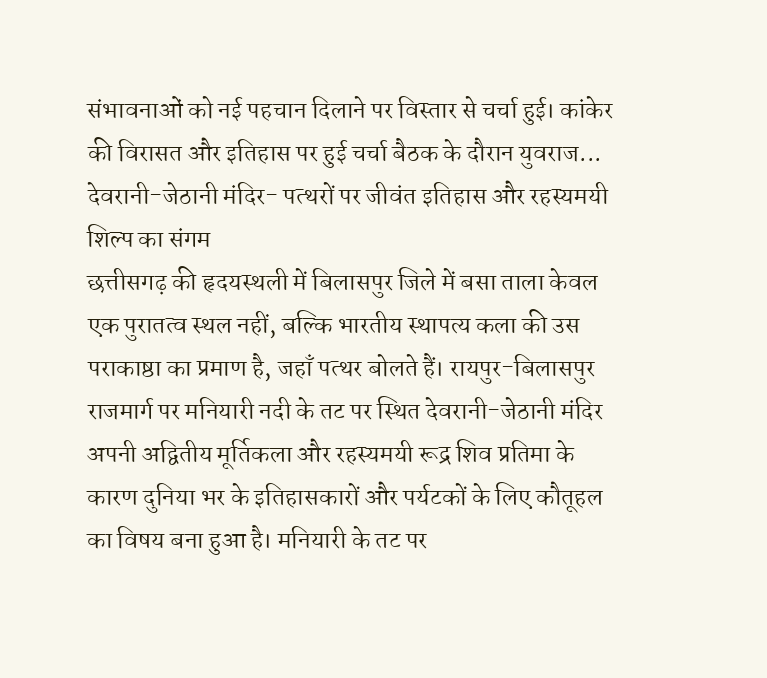संभावनाओं को नई पहचान दिलाने पर विस्तार से चर्चा हुई। कांकेर की विरासत और इतिहास पर हुई चर्चा बैठक के दौरान युवराज...
देवरानी-जेठानी मंदिर- पत्थरों पर जीवंत इतिहास और रहस्यमयी शिल्प का संगम
छत्तीसगढ़ की हृदयस्थली में बिलासपुर जिले में बसा ताला केवल एक पुरातत्व स्थल नहीं, बल्कि भारतीय स्थापत्य कला की उस पराकाष्ठा का प्रमाण है, जहाँ पत्थर बोलते हैं। रायपुर-बिलासपुर राजमार्ग पर मनियारी नदी के तट पर स्थित देवरानी-जेठानी मंदिर अपनी अद्वितीय मूर्तिकला और रहस्यमयी रूद्र शिव प्रतिमा के कारण दुनिया भर के इतिहासकारों और पर्यटकों के लिए कौतूहल का विषय बना हुआ है। मनियारी के तट पर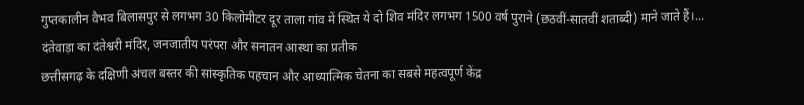गुप्तकालीन वैभव बिलासपुर से लगभग 30 किलोमीटर दूर ताला गांव में स्थित ये दो शिव मंदिर लगभग 1500 वर्ष पुराने (छठवीं-सातवीं शताब्दी) माने जाते हैं।...
दंतेवाड़ा का दंतेश्वरी मंदिर, जनजातीय परंपरा और सनातन आस्था का प्रतीक
छत्तीसगढ़ के दक्षिणी अंचल बस्तर की सांस्कृतिक पहचान और आध्यात्मिक चेतना का सबसे महत्वपूर्ण केंद्र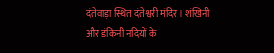दंतेवाड़ा स्थित दंतेश्वरी मंदिर। शंखिनी और डंकिनी नदियों के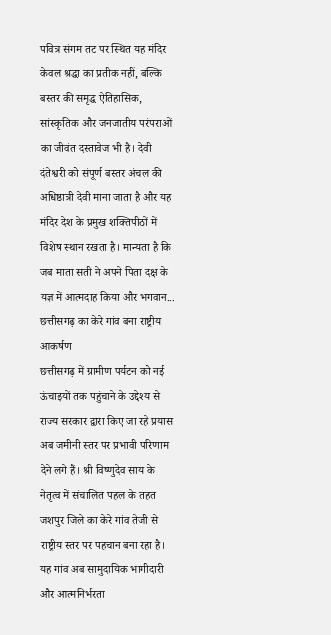पवित्र संगम तट पर स्थित यह मंदिर केवल श्रद्धा का प्रतीक नहीं, बल्कि बस्तर की समृद्ध ऐतिहासिक, सांस्कृतिक और जनजातीय परंपराओं का जीवंत दस्तावेज भी है। देवी दंतेश्वरी को संपूर्ण बस्तर अंचल की अधिष्ठात्री देवी माना जाता है और यह मंदिर देश के प्रमुख शक्तिपीठों में विशेष स्थान रखता है। मान्यता है कि जब माता सती ने अपने पिता दक्ष के यज्ञ में आत्मदाह किया और भगवान...
छत्तीसगढ़ का केरे गांव बना राष्ट्रीय आकर्षण
छत्तीसगढ़ में ग्रामीण पर्यटन को नई ऊंचाइयों तक पहुंचाने के उद्देश्य से राज्य सरकार द्वारा किए जा रहे प्रयास अब जमीनी स्तर पर प्रभावी परिणाम देने लगे हैं। श्री विष्णुदेव साय के नेतृत्व में संचालित पहल के तहत जशपुर जिले का केरे गांव तेजी से राष्ट्रीय स्तर पर पहचान बना रहा है। यह गांव अब सामुदायिक भागीदारी और आत्मनिर्भरता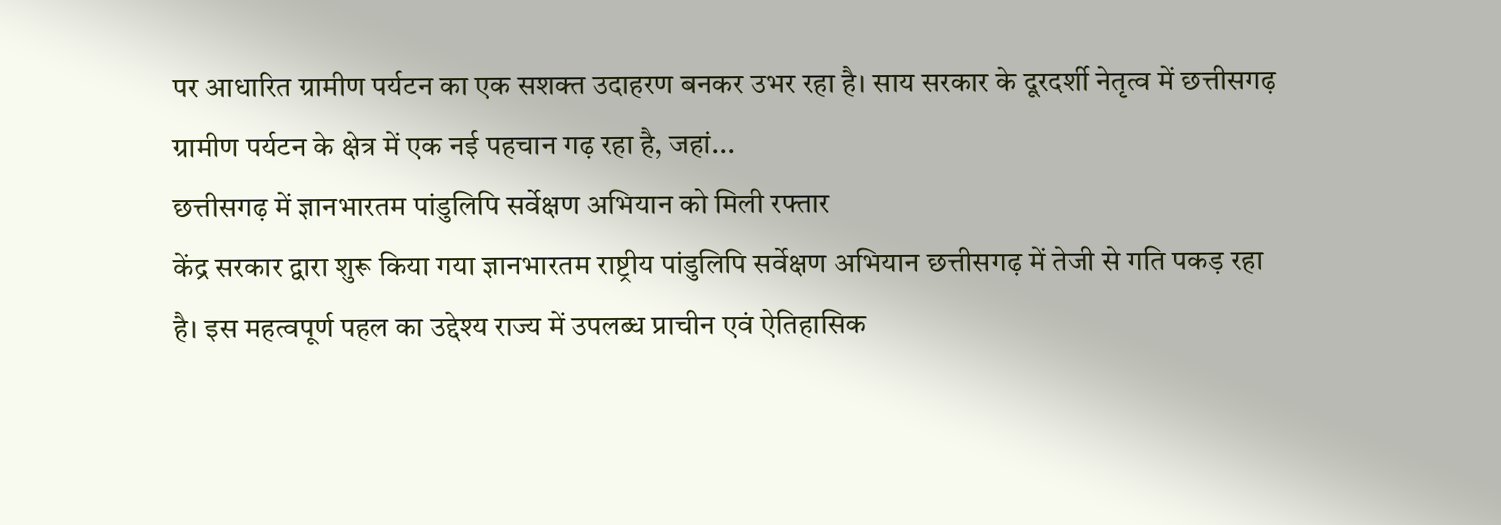पर आधारित ग्रामीण पर्यटन का एक सशक्त उदाहरण बनकर उभर रहा है। साय सरकार के दूरदर्शी नेतृत्व में छत्तीसगढ़ ग्रामीण पर्यटन के क्षेत्र में एक नई पहचान गढ़ रहा है, जहां...
छत्तीसगढ़ में ज्ञानभारतम पांडुलिपि सर्वेक्षण अभियान को मिली रफ्तार
केंद्र सरकार द्वारा शुरू किया गया ज्ञानभारतम राष्ट्रीय पांडुलिपि सर्वेक्षण अभियान छत्तीसगढ़ में तेजी से गति पकड़ रहा है। इस महत्वपूर्ण पहल का उद्देश्य राज्य में उपलब्ध प्राचीन एवं ऐतिहासिक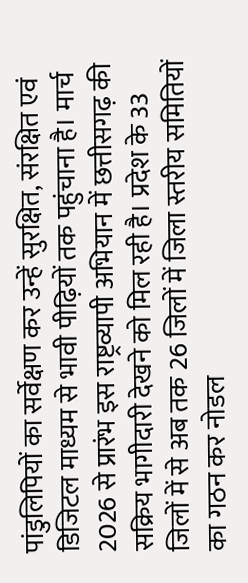पांडुलिपियों का सर्वेक्षण कर उन्हें सुरक्षित, संरक्षित एवं डिजिटल माध्यम से भावी पीढ़ियों तक पहुंचाना है। मार्च 2026 से प्रारंभ इस राष्ट्रव्यापी अभियान में छत्तीसगढ़ की सक्रिय भागीदारी देखने को मिल रही है। प्रदेश के 33 जिलों में से अब तक 26 जिलों में जिला स्तरीय समितियों का गठन कर नोडल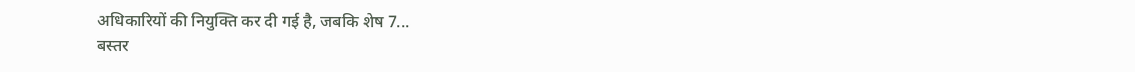अधिकारियों की नियुक्ति कर दी गई है, जबकि शेष 7...
बस्तर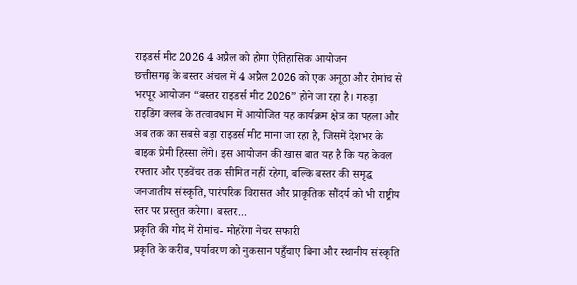राइडर्स मीट 2026 4 अप्रैल को होगा ऐतिहासिक आयोजन
छत्तीसगढ़ के बस्तर अंचल में 4 अप्रैल 2026 को एक अनूठा और रोमांच से भरपूर आयोजन “बस्तर राइडर्स मीट 2026” होने जा रहा है। गरुड़ा राइडिंग क्लब के तत्वावधान में आयोजित यह कार्यक्रम क्षेत्र का पहला और अब तक का सबसे बड़ा राइडर्स मीट माना जा रहा है, जिसमें देशभर के बाइक प्रेमी हिस्सा लेंगे। इस आयोजन की खास बात यह है कि यह केवल रफ्तार और एडवेंचर तक सीमित नहीं रहेगा, बल्कि बस्तर की समृद्ध जनजातीय संस्कृति, पारंपरिक विरासत और प्राकृतिक सौंदर्य को भी राष्ट्रीय स्तर पर प्रस्तुत करेगा। बस्तर...
प्रकृति की गोद में रोमांच- मोहरेंगा नेचर सफारी
प्रकृति के करीब, पर्यावरण को नुकसान पहुँचाए बिना और स्थानीय संस्कृति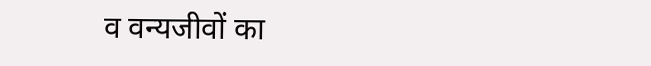व वन्यजीवों का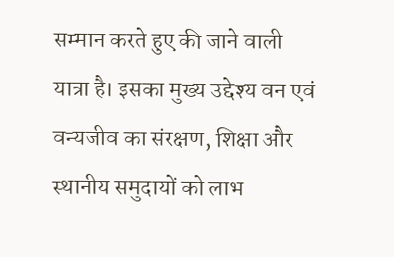सम्मान करते हुए की जाने वाली यात्रा है। इसका मुख्य उद्देश्य वन एवं वन्यजीव का संरक्षण, शिक्षा और स्थानीय समुदायों को लाभ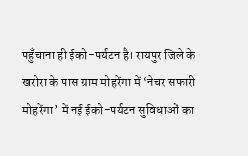पहुँचाना ही ईको-पर्यटन है। रायपुर जिले के खरोरा के पास ग्राम मोहरेंगा में ‘नेचर सफारी मोहरेंगा’ में नई ईको-पर्यटन सुविधाओं का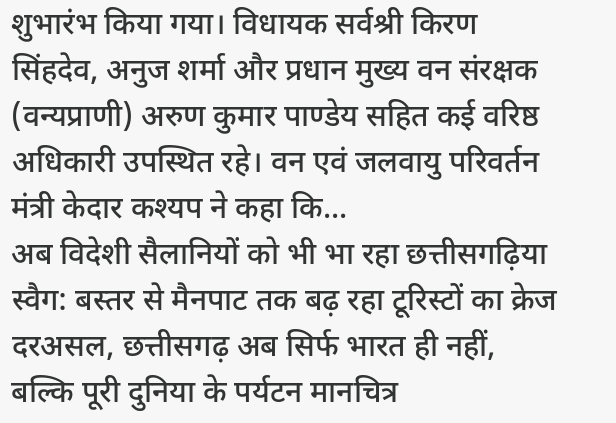शुभारंभ किया गया। विधायक सर्वश्री किरण सिंहदेव, अनुज शर्मा और प्रधान मुख्य वन संरक्षक (वन्यप्राणी) अरुण कुमार पाण्डेय सहित कई वरिष्ठ अधिकारी उपस्थित रहे। वन एवं जलवायु परिवर्तन मंत्री केदार कश्यप ने कहा कि...
अब विदेशी सैलानियों को भी भा रहा छत्तीसगढ़िया स्वैग: बस्तर से मैनपाट तक बढ़ रहा टूरिस्टों का क्रेज
दरअसल, छत्तीसगढ़ अब सिर्फ भारत ही नहीं, बल्कि पूरी दुनिया के पर्यटन मानचित्र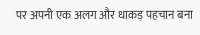पर अपनी एक अलग और धाकड़ पहचान बना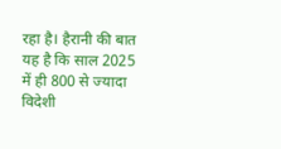रहा है। हैरानी की बात यह है कि साल 2025 में ही 800 से ज्यादा विदेशी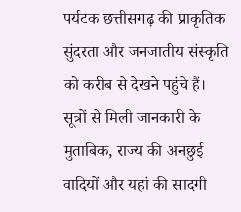पर्यटक छत्तीसगढ़ की प्राकृतिक सुंदरता और जनजातीय संस्कृति को करीब से देखने पहुंचे हैं। सूत्रों से मिली जानकारी के मुताबिक, राज्य की अनछुई वादियों और यहां की सादगी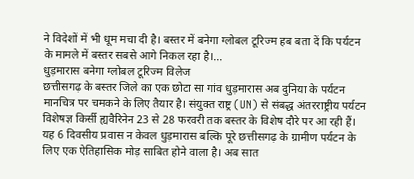ने विदेशों में भी धूम मचा दी है। बस्तर में बनेगा ग्लोबल टूरिज्म हब बता दें कि पर्यटन के मामले में बस्तर सबसे आगे निकल रहा है।...
धुड़मारास बनेगा ग्लोबल टूरिज्म विलेज
छत्तीसगढ़ के बस्तर जिले का एक छोटा सा गांव धुड़मारास अब दुनिया के पर्यटन मानचित्र पर चमकने के लिए तैयार है। संयुक्त राष्ट्र (UN) से संबद्ध अंतरराष्ट्रीय पर्यटन विशेषज्ञ किर्सी ह्यवैरिनेन 23 से 28 फरवरी तक बस्तर के विशेष दौरे पर आ रही हैं। यह 6 दिवसीय प्रवास न केवल धुड़मारास बल्कि पूरे छत्तीसगढ़ के ग्रामीण पर्यटन के लिए एक ऐतिहासिक मोड़ साबित होने वाला है। अब सात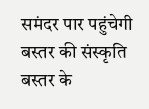समंदर पार पहुंचेगी बस्तर की संस्कृति बस्तर के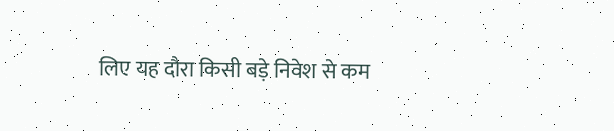लिए यह दौरा किसी बड़े निवेश से कम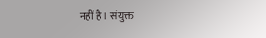नहीं है। संयुक्त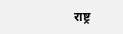राष्ट्र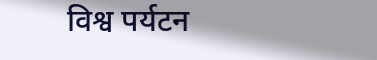विश्व पर्यटन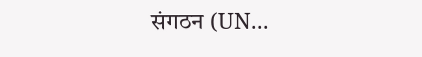संगठन (UN...